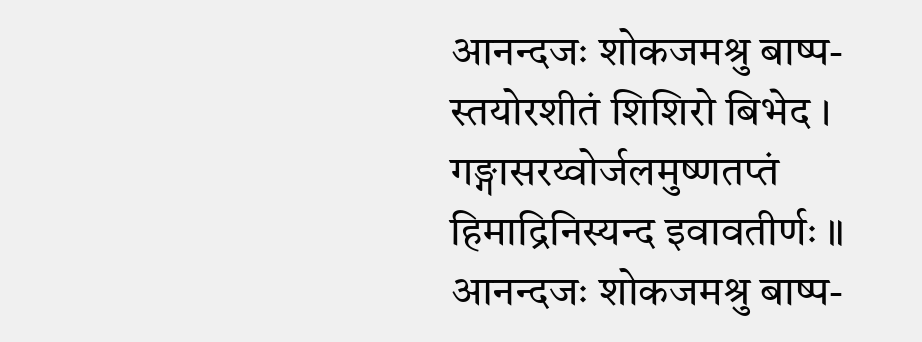आनन्दजः शोकजमश्रु बाष्प-
स्तयोरशीतं शिशिरो बिभेद ।
गङ्गासरय्वोर्जलमुष्णतप्तं
हिमाद्रिनिस्यन्द इवावतीर्णः ॥
आनन्दजः शोकजमश्रु बाष्प-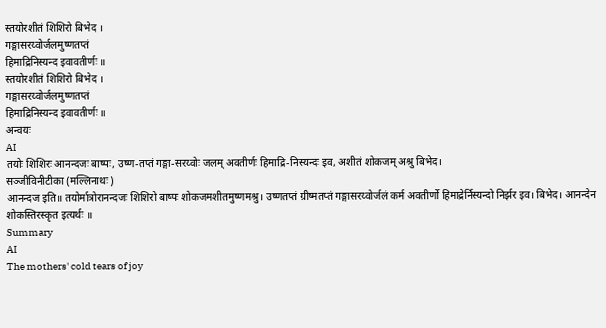स्तयोरशीतं शिशिरो बिभेद ।
गङ्गासरय्वोर्जलमुष्णतप्तं
हिमाद्रिनिस्यन्द इवावतीर्णः ॥
स्तयोरशीतं शिशिरो बिभेद ।
गङ्गासरय्वोर्जलमुष्णतप्तं
हिमाद्रिनिस्यन्द इवावतीर्णः ॥
अन्वयः
AI
तयोः शिशिरः आनन्दजः बाष्पः, उष्ण-तप्तं गङ्गा-सरय्वोः जलम् अवतीर्णः हिमाद्रि-निस्यन्दः इव, अशीतं शोकजम् अश्रु बिभेद।
सञ्जीविनीटीका (मल्लिनाथः)
आनन्दज इति॥ तयोर्मात्रोरानन्दजः शिशिरो बाष्पः शोकजमशीतमुष्णमश्रु। उष्णतप्तं ग्रीष्मतप्तं गङ्गासरय्वोर्जलं कर्म अवतीर्णो हिमाद्रेर्निस्यन्दो निर्झर इव। बिभेद। आनन्देन शोकस्तिरस्कृत इत्यर्थः ॥
Summary
AI
The mothers' cold tears of joy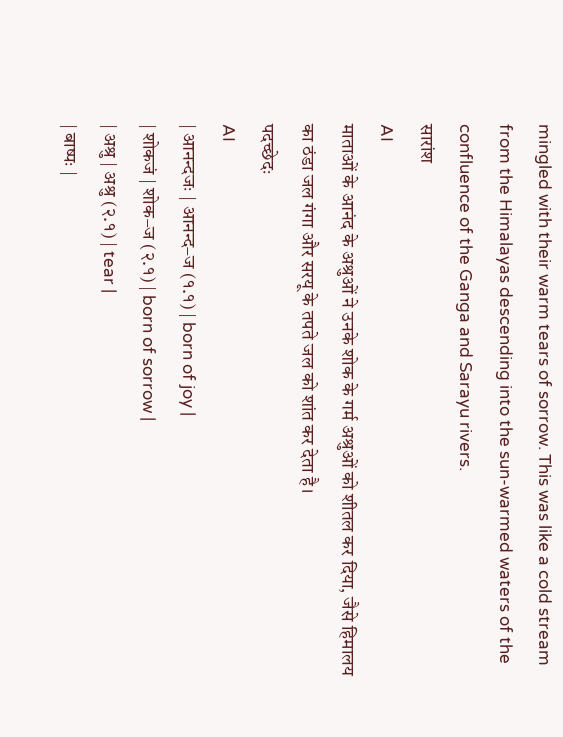mingled with their warm tears of sorrow. This was like a cold stream from the Himalayas descending into the sun-warmed waters of the confluence of the Ganga and Sarayu rivers.
सारांश
AI
माताओं के आनंद के अश्रुओं ने उनके शोक के गर्म अश्रुओं को शीतल कर दिया, जैसे हिमालय का ठंडा जल गंगा और सरयू के तपते जल को शांत कर देता है।
पदच्छेदः
AI
| आनन्दजः | आनन्द–ज (१.१) | born of joy |
| शोकजं | शोक–ज (२.१) | born of sorrow |
| अश्रु | अश्रु (२.१) | tear |
| बाष्पः |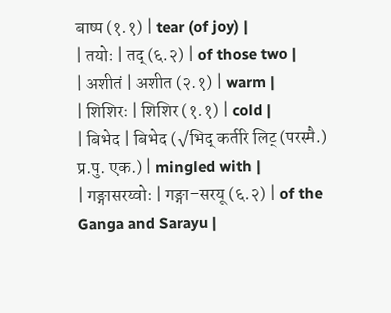बाष्प (१.१) | tear (of joy) |
| तयोः | तद् (६.२) | of those two |
| अशीतं | अशीत (२.१) | warm |
| शिशिरः | शिशिर (१.१) | cold |
| बिभेद | बिभेद (√भिद् कर्तरि लिट् (परस्मै.) प्र.पु. एक.) | mingled with |
| गङ्गासरय्वोः | गङ्गा–सरयू (६.२) | of the Ganga and Sarayu |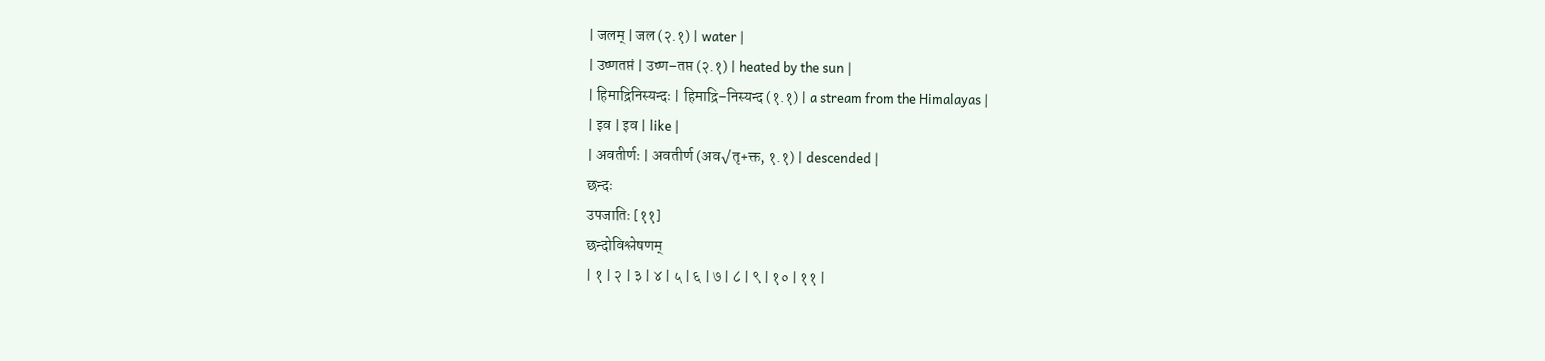| जलम् | जल (२.१) | water |
| उष्णतप्तं | उष्ण–तप्त (२.१) | heated by the sun |
| हिमाद्रिनिस्यन्दः | हिमाद्रि–निस्यन्द (१.१) | a stream from the Himalayas |
| इव | इव | like |
| अवतीर्णः | अवतीर्ण (अव√तृ+क्त, १.१) | descended |
छन्दः
उपजातिः [११]
छन्दोविश्लेषणम्
| १ | २ | ३ | ४ | ५ | ६ | ७ | ८ | ९ | १० | ११ |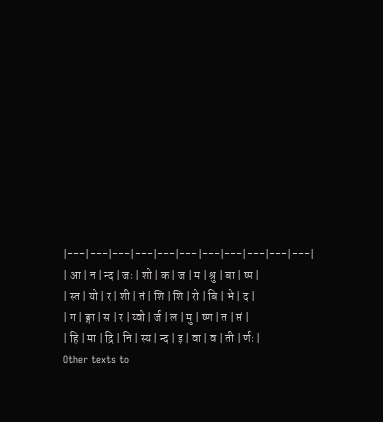|---|---|---|---|---|---|---|---|---|---|---|
| आ | न | न्द | जः | शो | क | ज | म | श्रु | बा | ष्प |
| स्त | यो | र | शी | तं | शि | शि | रो | बि | भे | द |
| ग | ङ्गा | स | र | य्वो | र्ज | ल | मु | ष्ण | त | प्तं |
| हि | मा | द्रि | नि | स्य | न्द | इ | वा | व | ती | र्णः |
Other texts to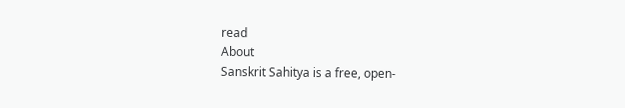read
About
Sanskrit Sahitya is a free, open-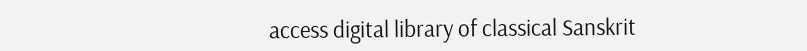access digital library of classical Sanskrit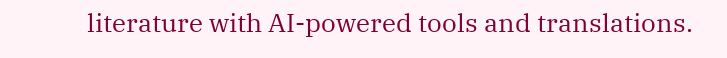literature with AI-powered tools and translations.